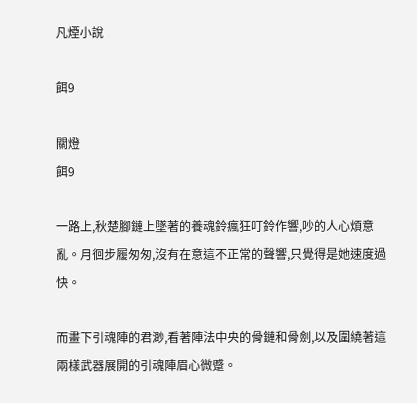凡煙小說

餌9

關燈
餌9

一路上,秋楚腳鏈上墜著的養魂鈴瘋狂叮鈴作響,吵的人心煩意亂。月徊步履匆匆,沒有在意這不正常的聲響,只覺得是她速度過快。

而畫下引魂陣的君渺,看著陣法中央的骨鏈和骨劍,以及圍繞著這兩樣武器展開的引魂陣眉心微蹙。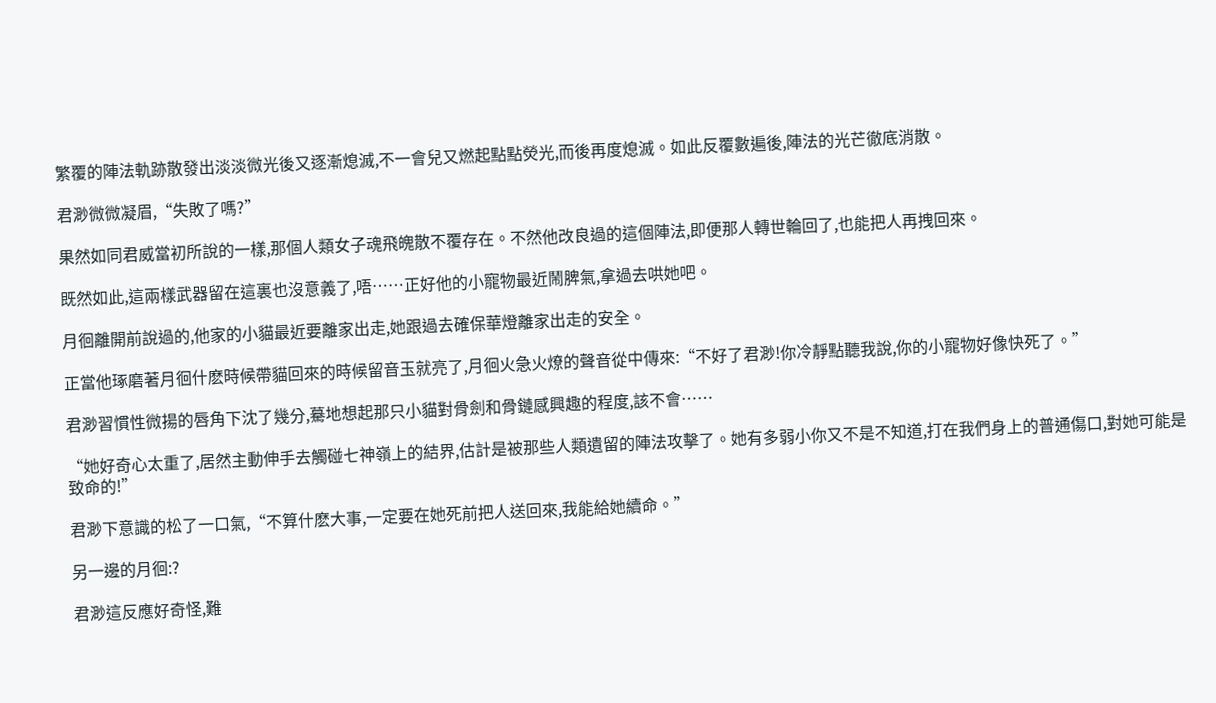繁覆的陣法軌跡散發出淡淡微光後又逐漸熄滅,不一會兒又燃起點點熒光,而後再度熄滅。如此反覆數遍後,陣法的光芒徹底消散。

君渺微微凝眉,“失敗了嗎?”

果然如同君威當初所說的一樣,那個人類女子魂飛魄散不覆存在。不然他改良過的這個陣法,即便那人轉世輪回了,也能把人再拽回來。

既然如此,這兩樣武器留在這裏也沒意義了,唔……正好他的小寵物最近鬧脾氣,拿過去哄她吧。

月徊離開前說過的,他家的小貓最近要離家出走,她跟過去確保華燈離家出走的安全。

正當他琢磨著月徊什麽時候帶貓回來的時候留音玉就亮了,月徊火急火燎的聲音從中傳來:“不好了君渺!你冷靜點聽我說,你的小寵物好像快死了。”

君渺習慣性微揚的唇角下沈了幾分,驀地想起那只小貓對骨劍和骨鏈感興趣的程度,該不會……

“她好奇心太重了,居然主動伸手去觸碰七神嶺上的結界,估計是被那些人類遺留的陣法攻擊了。她有多弱小你又不是不知道,打在我們身上的普通傷口,對她可能是致命的!”

君渺下意識的松了一口氣,“不算什麽大事,一定要在她死前把人送回來,我能給她續命。”

另一邊的月徊:?

君渺這反應好奇怪,難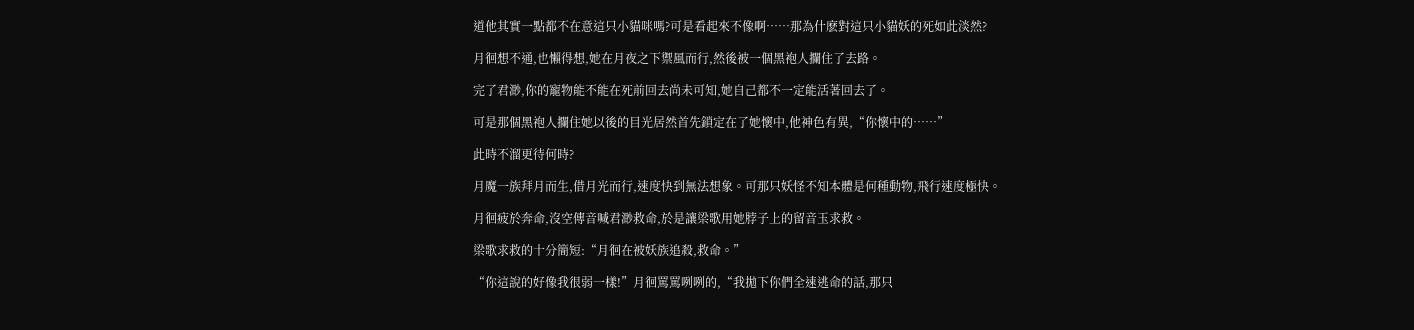道他其實一點都不在意這只小貓咪嗎?可是看起來不像啊……那為什麽對這只小貓妖的死如此淡然?

月徊想不通,也懶得想,她在月夜之下禦風而行,然後被一個黑袍人攔住了去路。

完了君渺,你的寵物能不能在死前回去尚未可知,她自己都不一定能活著回去了。

可是那個黑袍人攔住她以後的目光居然首先鎖定在了她懷中,他神色有異,“你懷中的……”

此時不溜更待何時?

月魔一族拜月而生,借月光而行,速度快到無法想象。可那只妖怪不知本體是何種動物,飛行速度極快。

月徊疲於奔命,沒空傳音喊君渺救命,於是讓梁歌用她脖子上的留音玉求救。

梁歌求救的十分簡短:“月徊在被妖族追殺,救命。”

“你這說的好像我很弱一樣!”月徊罵罵咧咧的,“我拋下你們全速逃命的話,那只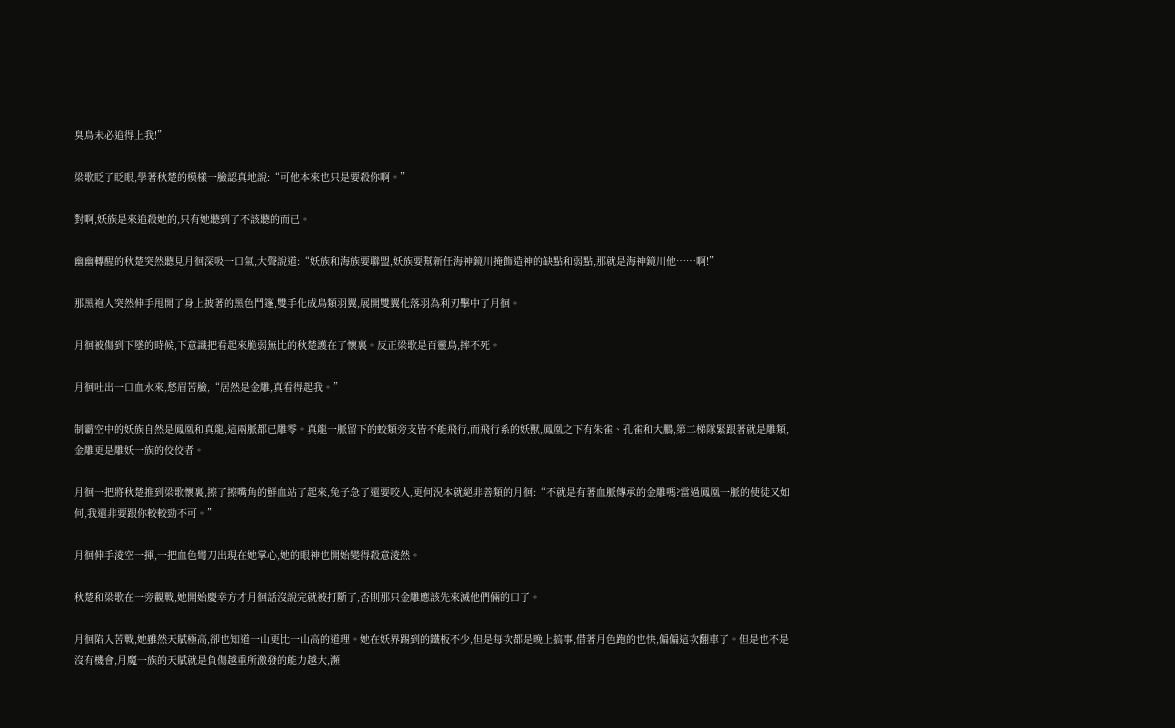臭鳥未必追得上我!”

梁歌眨了眨眼,學著秋楚的模樣一臉認真地說:“可他本來也只是要殺你啊。”

對啊,妖族是來追殺她的,只有她聽到了不該聽的而已。

幽幽轉醒的秋楚突然聽見月徊深吸一口氣,大聲說道:“妖族和海族要聯盟,妖族要幫新任海神鏡川掩飾造神的缺點和弱點,那就是海神鏡川他……啊!”

那黑袍人突然伸手甩開了身上披著的黑色鬥篷,雙手化成鳥類羽翼,展開雙翼化落羽為利刃擊中了月徊。

月徊被傷到下墜的時候,下意識把看起來脆弱無比的秋楚護在了懷裏。反正梁歌是百靈鳥,摔不死。

月徊吐出一口血水來,愁眉苦臉,“居然是金雕,真看得起我。”

制霸空中的妖族自然是鳳凰和真龍,這兩脈都已雕零。真龍一脈留下的蛟類旁支皆不能飛行,而飛行系的妖獸,鳳凰之下有朱雀、孔雀和大鵬,第二梯隊緊跟著就是雕類,金雕更是雕妖一族的佼佼者。

月徊一把將秋楚推到梁歌懷裏,擦了擦嘴角的鮮血站了起來,兔子急了還要咬人,更何況本就絕非善類的月徊:“不就是有著血脈傳承的金雕嗎?當過鳳凰一脈的使徒又如何,我還非要跟你較較勁不可。”

月徊伸手淩空一揮,一把血色彎刀出現在她掌心,她的眼神也開始變得殺意淩然。

秋楚和梁歌在一旁觀戰,她開始慶幸方才月徊話沒說完就被打斷了,否則那只金雕應該先來滅他們倆的口了。

月徊陷入苦戰,她雖然天賦極高,卻也知道一山更比一山高的道理。她在妖界踢到的鐵板不少,但是每次都是晚上搞事,借著月色跑的也快,偏偏這次翻車了。但是也不是沒有機會,月魔一族的天賦就是負傷越重所激發的能力越大,瀕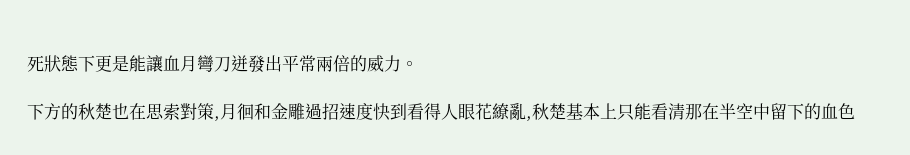死狀態下更是能讓血月彎刀迸發出平常兩倍的威力。

下方的秋楚也在思索對策,月徊和金雕過招速度快到看得人眼花繚亂,秋楚基本上只能看清那在半空中留下的血色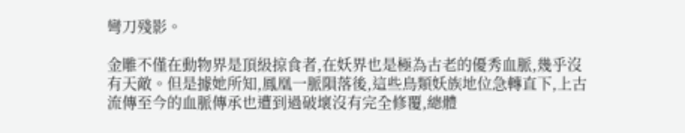彎刀殘影。

金雕不僅在動物界是頂級掠食者,在妖界也是極為古老的優秀血脈,幾乎沒有天敵。但是據她所知,鳳凰一脈隕落後,這些鳥類妖族地位急轉直下,上古流傳至今的血脈傳承也遭到過破壞沒有完全修覆,總體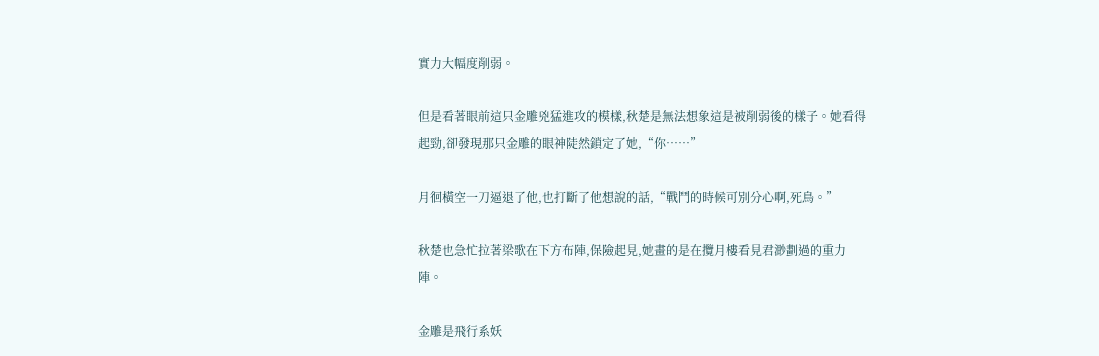實力大幅度削弱。

但是看著眼前這只金雕兇猛進攻的模樣,秋楚是無法想象這是被削弱後的樣子。她看得起勁,卻發現那只金雕的眼神陡然鎖定了她,“你……”

月徊橫空一刀逼退了他,也打斷了他想說的話,“戰鬥的時候可別分心啊,死鳥。”

秋楚也急忙拉著梁歌在下方布陣,保險起見,她畫的是在攬月樓看見君渺劃過的重力陣。

金雕是飛行系妖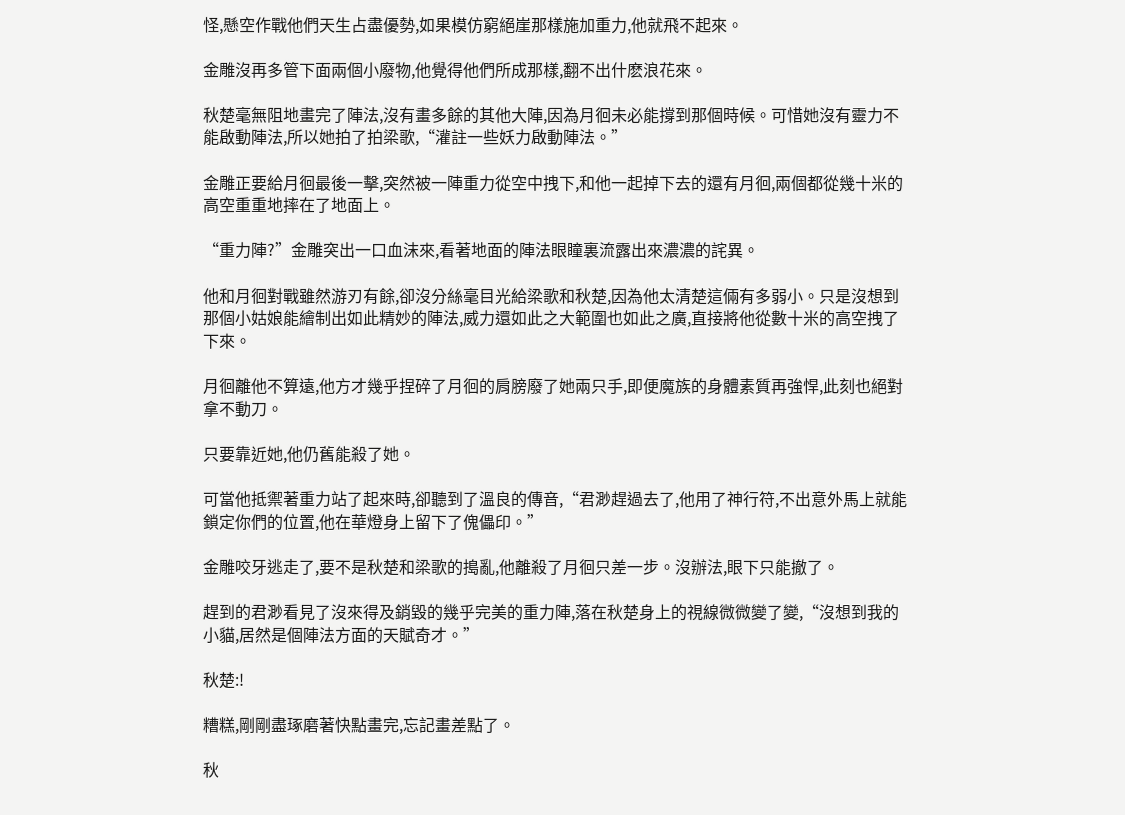怪,懸空作戰他們天生占盡優勢,如果模仿窮絕崖那樣施加重力,他就飛不起來。

金雕沒再多管下面兩個小廢物,他覺得他們所成那樣,翻不出什麽浪花來。

秋楚毫無阻地畫完了陣法,沒有畫多餘的其他大陣,因為月徊未必能撐到那個時候。可惜她沒有靈力不能啟動陣法,所以她拍了拍梁歌,“灌註一些妖力啟動陣法。”

金雕正要給月徊最後一擊,突然被一陣重力從空中拽下,和他一起掉下去的還有月徊,兩個都從幾十米的高空重重地摔在了地面上。

“重力陣?”金雕突出一口血沫來,看著地面的陣法眼瞳裏流露出來濃濃的詫異。

他和月徊對戰雖然游刃有餘,卻沒分絲毫目光給梁歌和秋楚,因為他太清楚這倆有多弱小。只是沒想到那個小姑娘能繪制出如此精妙的陣法,威力還如此之大範圍也如此之廣,直接將他從數十米的高空拽了下來。

月徊離他不算遠,他方才幾乎捏碎了月徊的肩膀廢了她兩只手,即便魔族的身體素質再強悍,此刻也絕對拿不動刀。

只要靠近她,他仍舊能殺了她。

可當他抵禦著重力站了起來時,卻聽到了溫良的傳音,“君渺趕過去了,他用了神行符,不出意外馬上就能鎖定你們的位置,他在華燈身上留下了傀儡印。”

金雕咬牙逃走了,要不是秋楚和梁歌的搗亂,他離殺了月徊只差一步。沒辦法,眼下只能撤了。

趕到的君渺看見了沒來得及銷毀的幾乎完美的重力陣,落在秋楚身上的視線微微變了變,“沒想到我的小貓,居然是個陣法方面的天賦奇才。”

秋楚:!

糟糕,剛剛盡琢磨著快點畫完,忘記畫差點了。

秋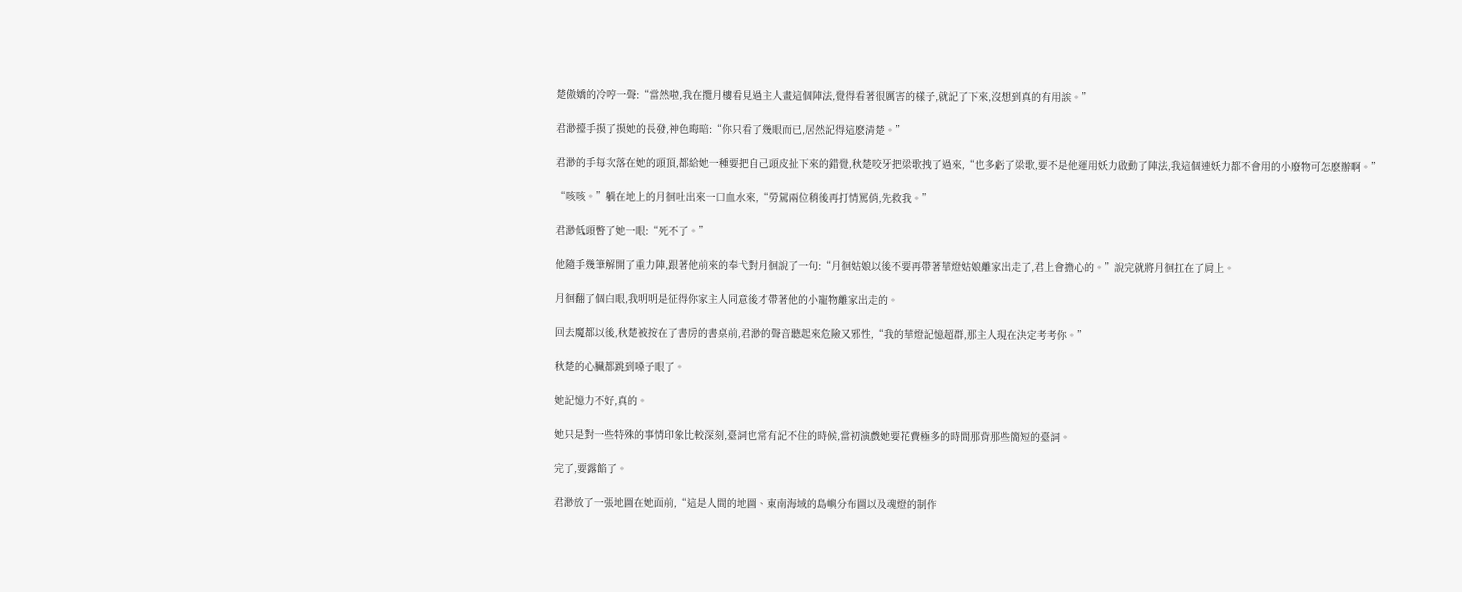楚傲嬌的冷哼一聲:“當然啦,我在攬月樓看見過主人畫這個陣法,覺得看著很厲害的樣子,就記了下來,沒想到真的有用誒。”

君渺擡手摸了摸她的長發,神色晦暗:“你只看了幾眼而已,居然記得這麽清楚。”

君渺的手每次落在她的頭頂,都給她一種要把自己頭皮扯下來的錯覺,秋楚咬牙把梁歌拽了過來,“也多虧了梁歌,要不是他運用妖力啟動了陣法,我這個連妖力都不會用的小廢物可怎麽辦啊。”

“咳咳。”躺在地上的月徊吐出來一口血水來,“勞駕兩位稍後再打情罵俏,先救我。”

君渺低頭瞥了她一眼:“死不了。”

他隨手幾筆解開了重力陣,跟著他前來的奉弋對月徊說了一句:“月徊姑娘以後不要再帶著華燈姑娘離家出走了,君上會擔心的。”說完就將月徊扛在了肩上。

月徊翻了個白眼,我明明是征得你家主人同意後才帶著他的小寵物離家出走的。

回去魔都以後,秋楚被按在了書房的書桌前,君渺的聲音聽起來危險又邪性,“我的華燈記憶超群,那主人現在決定考考你。”

秋楚的心臟都跳到嗓子眼了。

她記憶力不好,真的。

她只是對一些特殊的事情印象比較深刻,臺詞也常有記不住的時候,當初演戲她要花費極多的時間那背那些簡短的臺詞。

完了,要露餡了。

君渺放了一張地圖在她面前,“這是人間的地圖、東南海域的島嶼分布圖以及魂燈的制作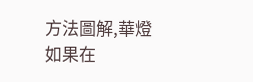方法圖解,華燈如果在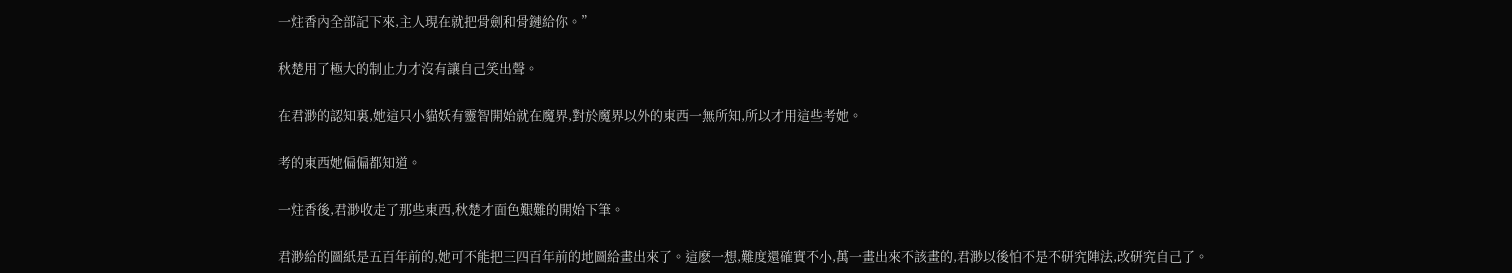一炷香內全部記下來,主人現在就把骨劍和骨鏈給你。”

秋楚用了極大的制止力才沒有讓自己笑出聲。

在君渺的認知裏,她這只小貓妖有靈智開始就在魔界,對於魔界以外的東西一無所知,所以才用這些考她。

考的東西她偏偏都知道。

一炷香後,君渺收走了那些東西,秋楚才面色艱難的開始下筆。

君渺給的圖紙是五百年前的,她可不能把三四百年前的地圖給畫出來了。這麽一想,難度還確實不小,萬一畫出來不該畫的,君渺以後怕不是不研究陣法,改研究自己了。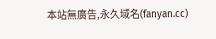本站無廣告,永久域名(fanyan.cc)